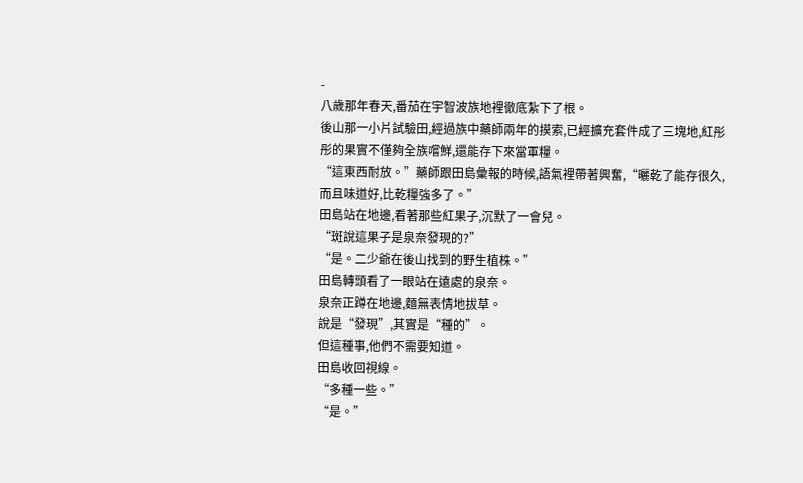-
八歲那年春天,番茄在宇智波族地裡徹底紮下了根。
後山那一小片試驗田,經過族中藥師兩年的摸索,已經擴充套件成了三塊地,紅彤彤的果實不僅夠全族嚐鮮,還能存下來當軍糧。
“這東西耐放。”藥師跟田島彙報的時候,語氣裡帶著興奮,“曬乾了能存很久,而且味道好,比乾糧強多了。”
田島站在地邊,看著那些紅果子,沉默了一會兒。
“斑說這果子是泉奈發現的?”
“是。二少爺在後山找到的野生植株。”
田島轉頭看了一眼站在遠處的泉奈。
泉奈正蹲在地邊,麵無表情地拔草。
說是“發現”,其實是“種的”。
但這種事,他們不需要知道。
田島收回視線。
“多種一些。”
“是。”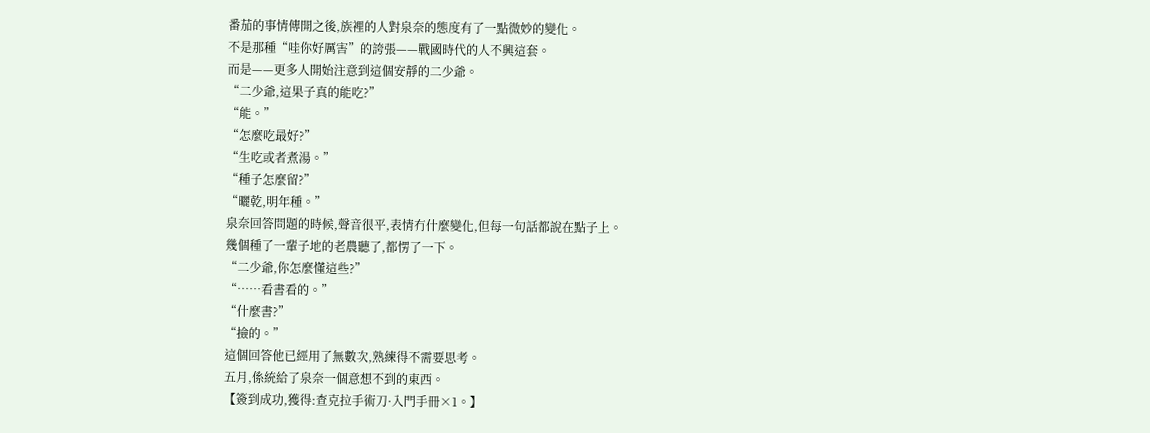番茄的事情傳開之後,族裡的人對泉奈的態度有了一點微妙的變化。
不是那種“哇你好厲害”的誇張——戰國時代的人不興這套。
而是——更多人開始注意到這個安靜的二少爺。
“二少爺,這果子真的能吃?”
“能。”
“怎麼吃最好?”
“生吃或者煮湯。”
“種子怎麼留?”
“曬乾,明年種。”
泉奈回答問題的時候,聲音很平,表情冇什麼變化,但每一句話都說在點子上。
幾個種了一輩子地的老農聽了,都愣了一下。
“二少爺,你怎麼懂這些?”
“……看書看的。”
“什麼書?”
“撿的。”
這個回答他已經用了無數次,熟練得不需要思考。
五月,係統給了泉奈一個意想不到的東西。
【簽到成功,獲得:查克拉手術刀·入門手冊×1。】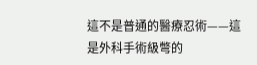這不是普通的醫療忍術——這是外科手術級彆的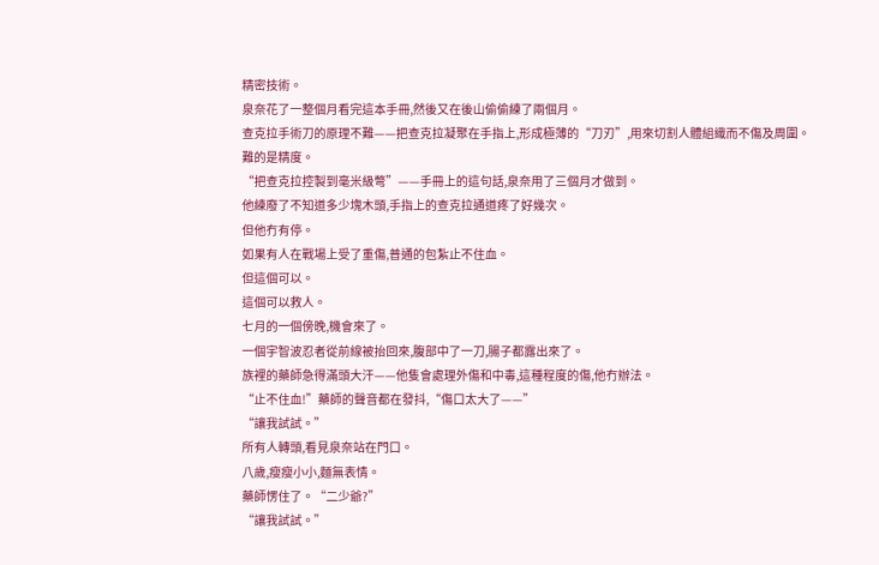精密技術。
泉奈花了一整個月看完這本手冊,然後又在後山偷偷練了兩個月。
查克拉手術刀的原理不難——把查克拉凝聚在手指上,形成極薄的“刀刃”,用來切割人體組織而不傷及周圍。
難的是精度。
“把查克拉控製到毫米級彆”——手冊上的這句話,泉奈用了三個月才做到。
他練廢了不知道多少塊木頭,手指上的查克拉通道疼了好幾次。
但他冇有停。
如果有人在戰場上受了重傷,普通的包紮止不住血。
但這個可以。
這個可以救人。
七月的一個傍晚,機會來了。
一個宇智波忍者從前線被抬回來,腹部中了一刀,腸子都露出來了。
族裡的藥師急得滿頭大汗——他隻會處理外傷和中毒,這種程度的傷,他冇辦法。
“止不住血!”藥師的聲音都在發抖,“傷口太大了——”
“讓我試試。”
所有人轉頭,看見泉奈站在門口。
八歲,瘦瘦小小,麵無表情。
藥師愣住了。“二少爺?”
“讓我試試。”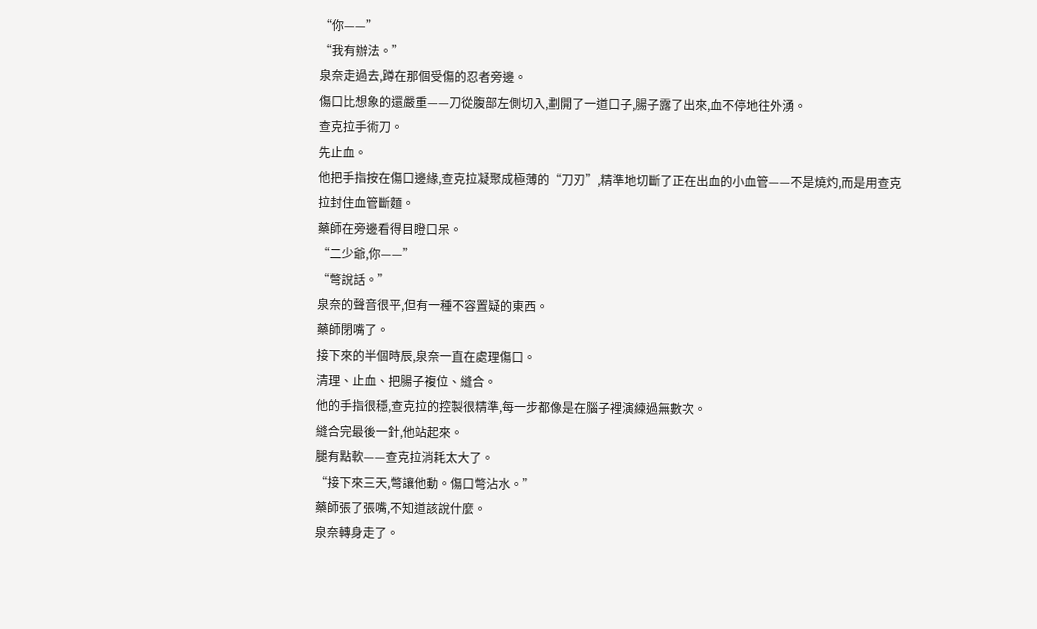“你——”
“我有辦法。”
泉奈走過去,蹲在那個受傷的忍者旁邊。
傷口比想象的還嚴重——刀從腹部左側切入,劃開了一道口子,腸子露了出來,血不停地往外湧。
查克拉手術刀。
先止血。
他把手指按在傷口邊緣,查克拉凝聚成極薄的“刀刃”,精準地切斷了正在出血的小血管——不是燒灼,而是用查克拉封住血管斷麵。
藥師在旁邊看得目瞪口呆。
“二少爺,你——”
“彆說話。”
泉奈的聲音很平,但有一種不容置疑的東西。
藥師閉嘴了。
接下來的半個時辰,泉奈一直在處理傷口。
清理、止血、把腸子複位、縫合。
他的手指很穩,查克拉的控製很精準,每一步都像是在腦子裡演練過無數次。
縫合完最後一針,他站起來。
腿有點軟——查克拉消耗太大了。
“接下來三天,彆讓他動。傷口彆沾水。”
藥師張了張嘴,不知道該說什麼。
泉奈轉身走了。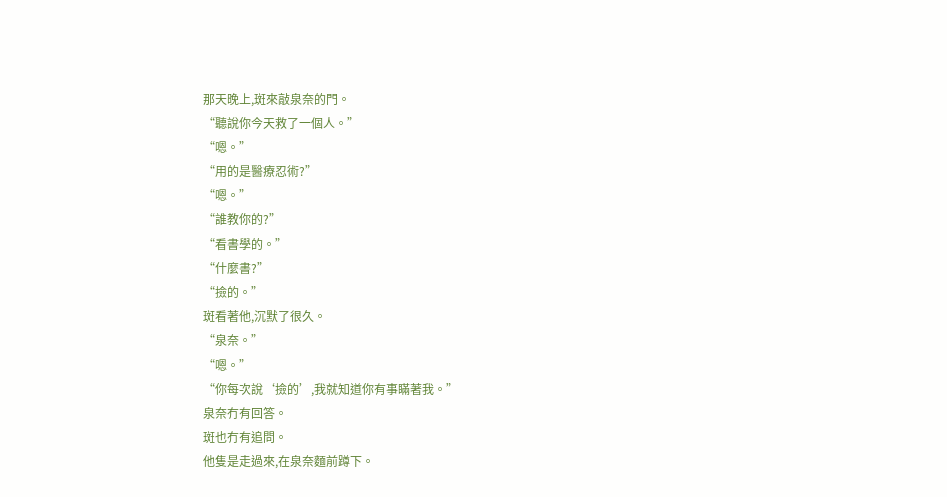那天晚上,斑來敲泉奈的門。
“聽說你今天救了一個人。”
“嗯。”
“用的是醫療忍術?”
“嗯。”
“誰教你的?”
“看書學的。”
“什麼書?”
“撿的。”
斑看著他,沉默了很久。
“泉奈。”
“嗯。”
“你每次說‘撿的’,我就知道你有事瞞著我。”
泉奈冇有回答。
斑也冇有追問。
他隻是走過來,在泉奈麵前蹲下。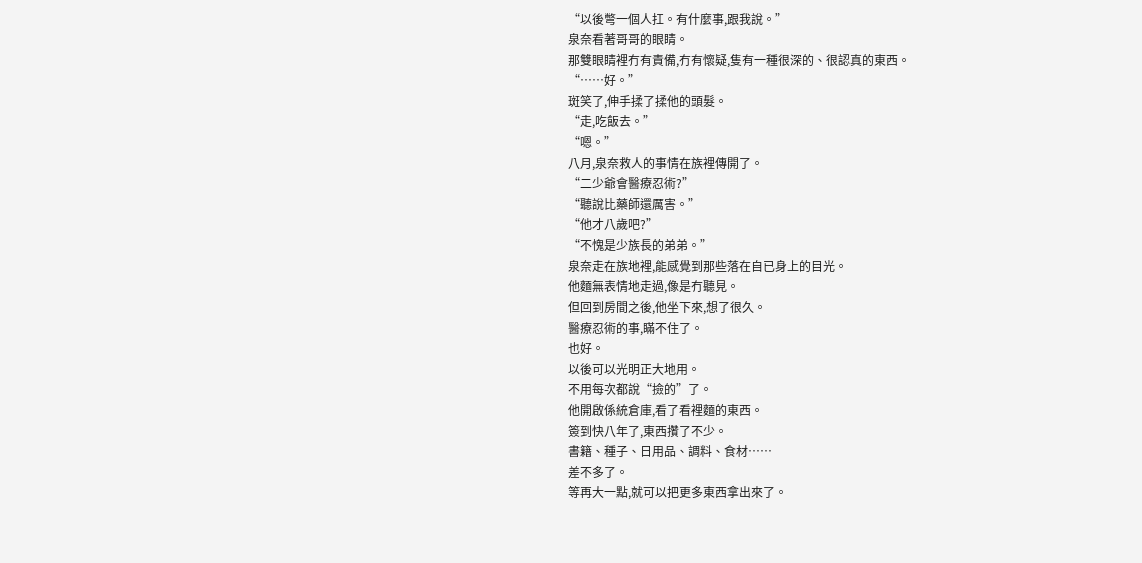“以後彆一個人扛。有什麼事,跟我說。”
泉奈看著哥哥的眼睛。
那雙眼睛裡冇有責備,冇有懷疑,隻有一種很深的、很認真的東西。
“……好。”
斑笑了,伸手揉了揉他的頭髮。
“走,吃飯去。”
“嗯。”
八月,泉奈救人的事情在族裡傳開了。
“二少爺會醫療忍術?”
“聽說比藥師還厲害。”
“他才八歲吧?”
“不愧是少族長的弟弟。”
泉奈走在族地裡,能感覺到那些落在自已身上的目光。
他麵無表情地走過,像是冇聽見。
但回到房間之後,他坐下來,想了很久。
醫療忍術的事,瞞不住了。
也好。
以後可以光明正大地用。
不用每次都說“撿的”了。
他開啟係統倉庫,看了看裡麵的東西。
簽到快八年了,東西攢了不少。
書籍、種子、日用品、調料、食材……
差不多了。
等再大一點,就可以把更多東西拿出來了。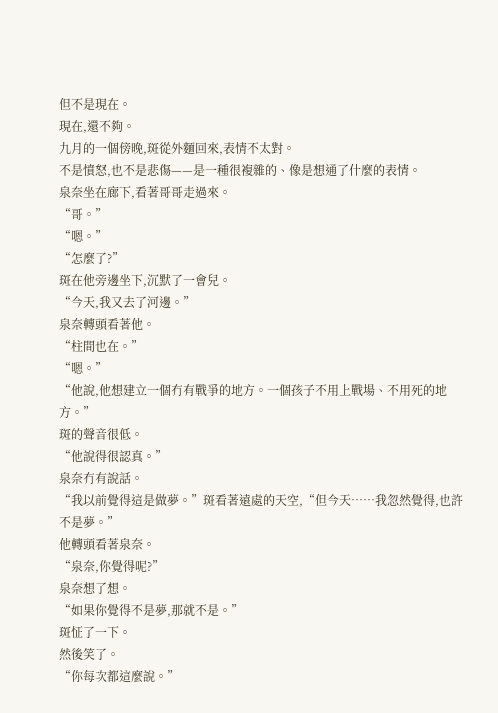但不是現在。
現在,還不夠。
九月的一個傍晚,斑從外麵回來,表情不太對。
不是憤怒,也不是悲傷——是一種很複雜的、像是想通了什麼的表情。
泉奈坐在廊下,看著哥哥走過來。
“哥。”
“嗯。”
“怎麼了?”
斑在他旁邊坐下,沉默了一會兒。
“今天,我又去了河邊。”
泉奈轉頭看著他。
“柱間也在。”
“嗯。”
“他說,他想建立一個冇有戰爭的地方。一個孩子不用上戰場、不用死的地方。”
斑的聲音很低。
“他說得很認真。”
泉奈冇有說話。
“我以前覺得這是做夢。”斑看著遠處的天空,“但今天……我忽然覺得,也許不是夢。”
他轉頭看著泉奈。
“泉奈,你覺得呢?”
泉奈想了想。
“如果你覺得不是夢,那就不是。”
斑怔了一下。
然後笑了。
“你每次都這麼說。”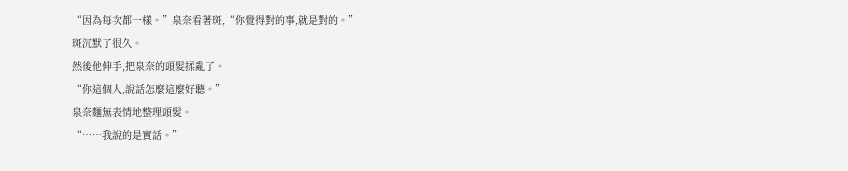“因為每次都一樣。”泉奈看著斑,“你覺得對的事,就是對的。”
斑沉默了很久。
然後他伸手,把泉奈的頭髮揉亂了。
“你這個人,說話怎麼這麼好聽。”
泉奈麵無表情地整理頭髮。
“……我說的是實話。”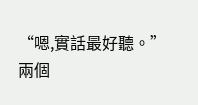“嗯,實話最好聽。”
兩個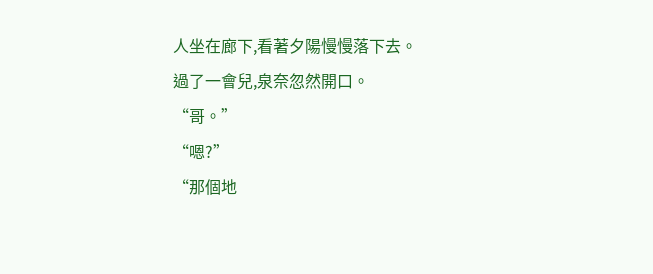人坐在廊下,看著夕陽慢慢落下去。
過了一會兒,泉奈忽然開口。
“哥。”
“嗯?”
“那個地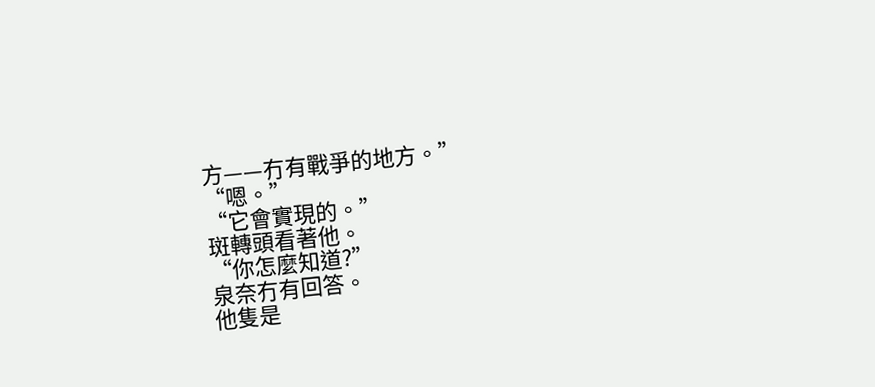方——冇有戰爭的地方。”
“嗯。”
“它會實現的。”
斑轉頭看著他。
“你怎麼知道?”
泉奈冇有回答。
他隻是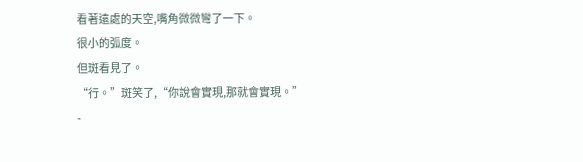看著遠處的天空,嘴角微微彎了一下。
很小的弧度。
但斑看見了。
“行。”斑笑了,“你說會實現,那就會實現。”
-